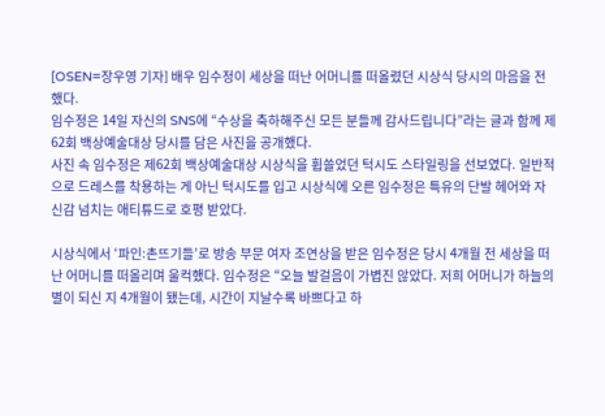[OSEN=장우영 기자] 배우 임수정이 세상을 떠난 어머니를 떠올렸던 시상식 당시의 마음을 전했다.
임수정은 14일 자신의 SNS에 “수상을 축하해주신 모든 분들께 감사드립니다”라는 글과 함께 제62회 백상예술대상 당시를 담은 사진을 공개했다.
사진 속 임수정은 제62회 백상예술대상 시상식을 휩쓸었던 턱시도 스타일링을 선보였다. 일반적으로 드레스를 착용하는 게 아닌 턱시도를 입고 시상식에 오른 임수정은 특유의 단발 헤어와 자신감 넘치는 애티튜드로 호평 받았다.

시상식에서 ‘파인:촌뜨기들’로 방송 부문 여자 조연상을 받은 임수정은 당시 4개월 전 세상을 떠난 어머니를 떠올리며 울컥했다. 임수정은 “오늘 발걸음이 가볍진 않았다. 저희 어머니가 하늘의 별이 되신 지 4개월이 됐는데, 시간이 지날수록 바쁘다고 하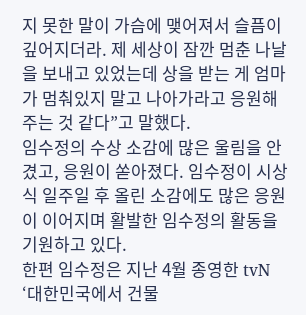지 못한 말이 가슴에 맺어져서 슬픔이 깊어지더라. 제 세상이 잠깐 멈춘 나날을 보내고 있었는데 상을 받는 게 엄마가 멈춰있지 말고 나아가라고 응원해주는 것 같다”고 말했다.
임수정의 수상 소감에 많은 울림을 안겼고, 응원이 쏟아졌다. 임수정이 시상식 일주일 후 올린 소감에도 많은 응원이 이어지며 활발한 임수정의 활동을 기원하고 있다.
한편 임수정은 지난 4월 종영한 tvN ‘대한민국에서 건물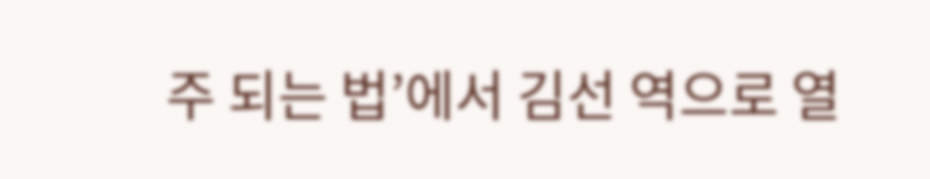주 되는 법’에서 김선 역으로 열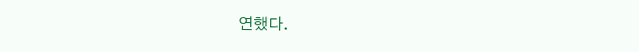연했다.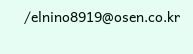/elnino8919@osen.co.kr